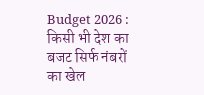Budget 2026 : किसी भी देश का बजट सिर्फ नंबरों का खेल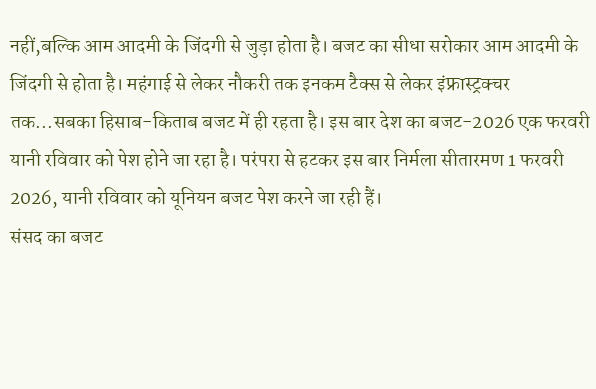नहीं,बल्कि आम आदमी के जिंदगी से जुड़ा होता है। बजट का सीधा सरोकार आम आदमी के जिंदगी से होता है। महंगाई से लेकर नौकरी तक इनकम टैक्स से लेकर इंफ्रास्ट्रक्चर तक...सबका हिसाब-किताब बजट में ही रहता है। इस बार देश का बजट-2026 एक फरवरी यानी रविवार को पेश होने जा रहा है। परंपरा से हटकर इस बार निर्मला सीतारमण 1 फरवरी 2026, यानी रविवार को यूनियन बजट पेश करने जा रही हैं।
संसद का बजट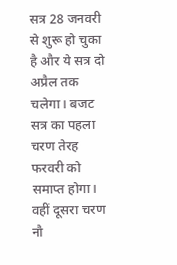सत्र 28 जनवरी से शुरू हो चुका है और ये सत्र दो अप्रैल तक चलेगा। बजट सत्र का पहला चरण तेरह फरवरी को समाप्त होगा। वहीं दूसरा चरण नौ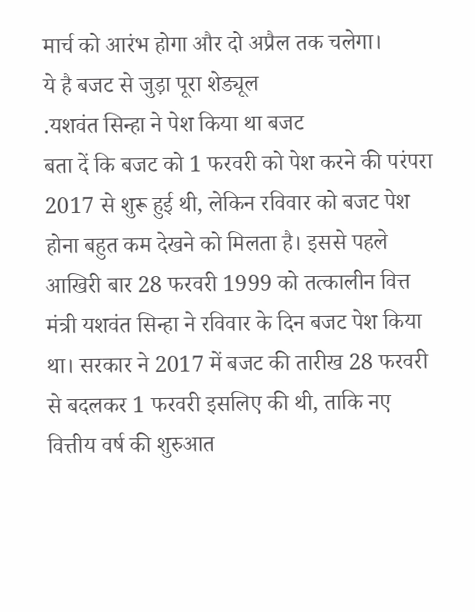मार्च को आरंभ होगा और दो अप्रैल तक चलेगा।
ये है बजट से जुड़ा पूरा शेड्यूल
.यशवंत सिन्हा ने पेश किया था बजट
बता दें कि बजट को 1 फरवरी को पेश करने की परंपरा 2017 से शुरू हुई थी, लेकिन रविवार को बजट पेश होना बहुत कम देखने को मिलता है। इससे पहले आखिरी बार 28 फरवरी 1999 को तत्कालीन वित्त मंत्री यशवंत सिन्हा ने रविवार के दिन बजट पेश किया था। सरकार ने 2017 में बजट की तारीख 28 फरवरी से बदलकर 1 फरवरी इसलिए की थी, ताकि नए वित्तीय वर्ष की शुरुआत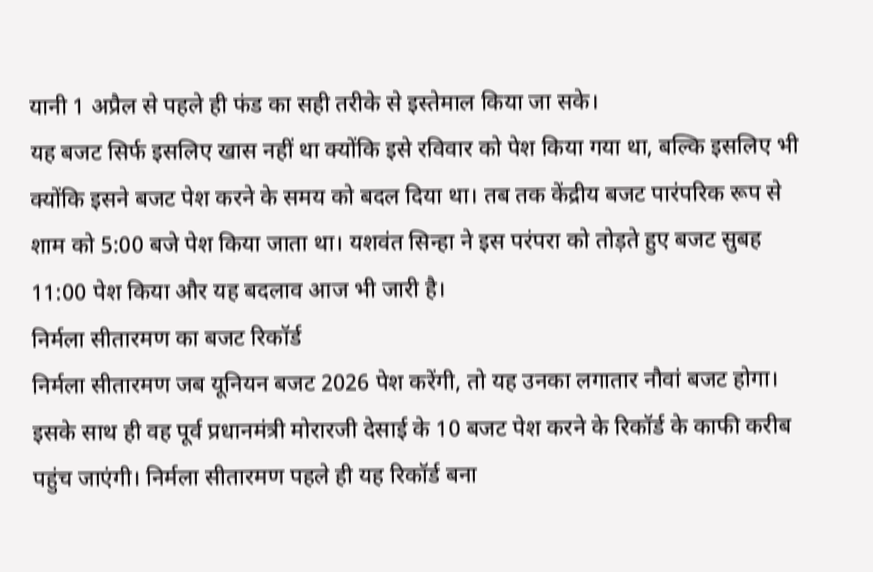यानी 1 अप्रैल से पहले ही फंड का सही तरीके से इस्तेमाल किया जा सके।
यह बजट सिर्फ इसलिए खास नहीं था क्योंकि इसे रविवार को पेश किया गया था, बल्कि इसलिए भी क्योंकि इसने बजट पेश करने के समय को बदल दिया था। तब तक केंद्रीय बजट पारंपरिक रूप से शाम को 5:00 बजे पेश किया जाता था। यशवंत सिन्हा ने इस परंपरा को तोड़ते हुए बजट सुबह 11:00 पेश किया और यह बदलाव आज भी जारी है।
निर्मला सीतारमण का बजट रिकॉर्ड
निर्मला सीतारमण जब यूनियन बजट 2026 पेश करेंगी, तो यह उनका लगातार नौवां बजट होगा। इसके साथ ही वह पूर्व प्रधानमंत्री मोरारजी देसाई के 10 बजट पेश करने के रिकॉर्ड के काफी करीब पहुंच जाएंगी। निर्मला सीतारमण पहले ही यह रिकॉर्ड बना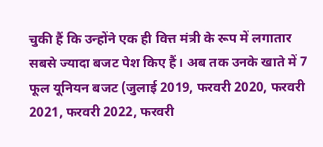चुकी हैं कि उन्होंने एक ही वित्त मंत्री के रूप में लगातार सबसे ज्यादा बजट पेश किए हैं। अब तक उनके खाते में 7 फूल यूनियन बजट (जुलाई 2019, फरवरी 2020, फरवरी 2021, फरवरी 2022, फरवरी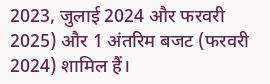2023, जुलाई 2024 और फरवरी 2025) और 1 अंतरिम बजट (फरवरी 2024) शामिल हैं।